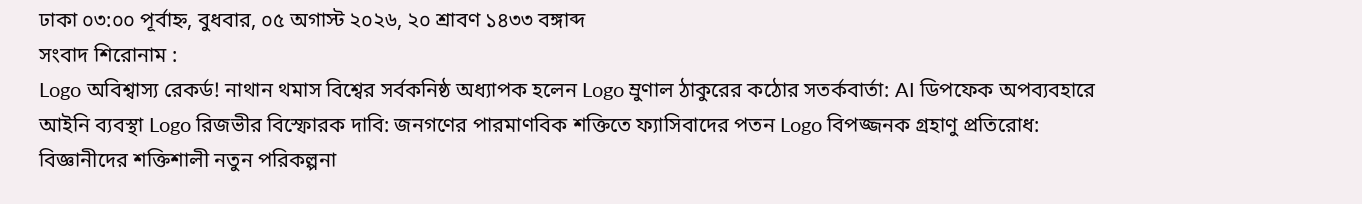ঢাকা ০৩:০০ পূর্বাহ্ন, বুধবার, ০৫ অগাস্ট ২০২৬, ২০ শ্রাবণ ১৪৩৩ বঙ্গাব্দ
সংবাদ শিরোনাম :
Logo অবিশ্বাস্য রেকর্ড! নাথান থমাস বিশ্বের সর্বকনিষ্ঠ অধ্যাপক হলেন Logo ম্রুণাল ঠাকুরের কঠোর সতর্কবার্তা: AI ডিপফেক অপব্যবহারে আইনি ব্যবস্থা Logo রিজভীর বিস্ফোরক দাবি: জনগণের পারমাণবিক শক্তিতে ফ্যাসিবাদের পতন Logo বিপজ্জনক গ্রহাণু প্রতিরোধ: বিজ্ঞানীদের শক্তিশালী নতুন পরিকল্পনা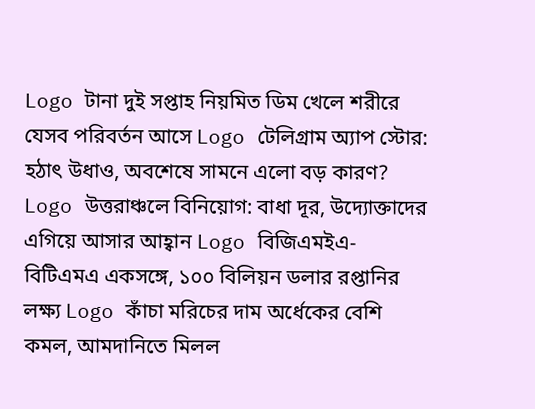Logo টানা দুই সপ্তাহ নিয়মিত ডিম খেলে শরীরে যেসব পরিবর্তন আসে Logo টেলিগ্রাম অ্যাপ স্টোর: হঠাৎ উধাও, অবশেষে সামনে এলো বড় কারণ? Logo উত্তরাঞ্চলে বিনিয়োগ: বাধা দূর, উদ্যোক্তাদের এগিয়ে আসার আহ্বান Logo বিজিএমইএ-বিটিএমএ একসঙ্গে, ১০০ বিলিয়ন ডলার রপ্তানির লক্ষ্য Logo কাঁচা মরিচের দাম অর্ধেকের বেশি কমল, আমদানিতে মিলল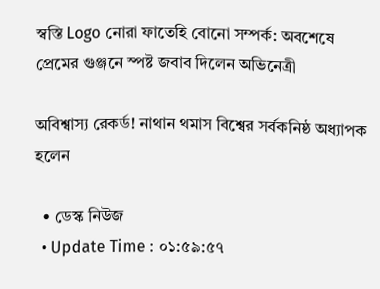স্বস্তি Logo নোরা ফাতেহি বোনো সম্পর্ক: অবশেষে প্রেমের গুঞ্জনে স্পষ্ট জবাব দিলেন অভিনেত্রী

অবিশ্বাস্য রেকর্ড! নাথান থমাস বিশ্বের সর্বকনিষ্ঠ অধ্যাপক হলেন

  • ডেস্ক নিউজ
  • Update Time : ০১:৫৯:৫৭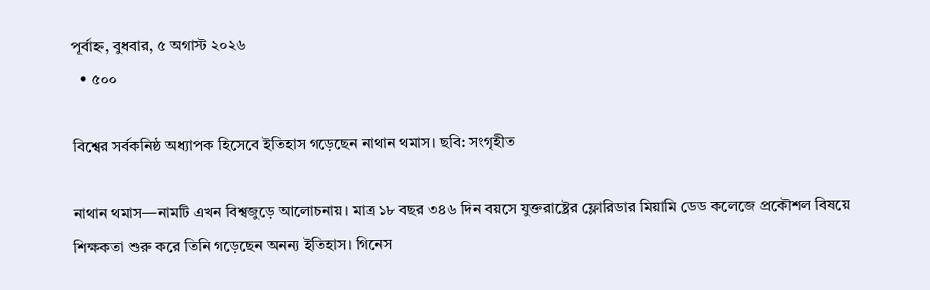পূর্বাহ্ন, বুধবার, ৫ অগাস্ট ২০২৬
  • ৫০০

বিশ্বের সর্বকনিষ্ঠ অধ্যাপক হিসেবে ইতিহাস গড়েছেন নাথান থমাস। ছবি: সংগৃহীত

নাথান থমাস—নামটি এখন বিশ্বজুড়ে আলোচনায়। মাত্র ১৮ বছর ৩৪৬ দিন বয়সে যুক্তরাষ্ট্রের ফ্লোরিডার মিয়ামি ডেড কলেজে প্রকৌশল বিষয়ে শিক্ষকতা শুরু করে তিনি গড়েছেন অনন্য ইতিহাস। গিনেস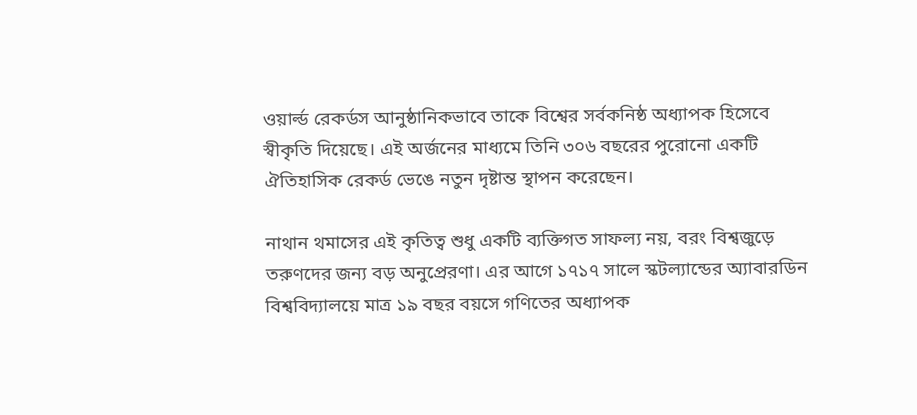ওয়ার্ল্ড রেকর্ডস আনুষ্ঠানিকভাবে তাকে বিশ্বের সর্বকনিষ্ঠ অধ্যাপক হিসেবে স্বীকৃতি দিয়েছে। এই অর্জনের মাধ্যমে তিনি ৩০৬ বছরের পুরোনো একটি ঐতিহাসিক রেকর্ড ভেঙে নতুন দৃষ্টান্ত স্থাপন করেছেন।

নাথান থমাসের এই কৃতিত্ব শুধু একটি ব্যক্তিগত সাফল্য নয়, বরং বিশ্বজুড়ে তরুণদের জন্য বড় অনুপ্রেরণা। এর আগে ১৭১৭ সালে স্কটল্যান্ডের অ্যাবারডিন বিশ্ববিদ্যালয়ে মাত্র ১৯ বছর বয়সে গণিতের অধ্যাপক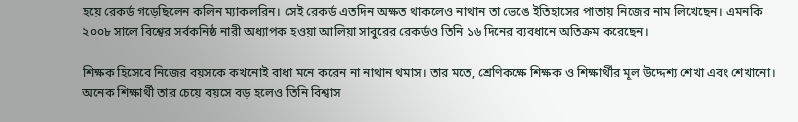হয়ে রেকর্ড গড়েছিলেন কলিন ম্যাকলরিন। সেই রেকর্ড এতদিন অক্ষত থাকলেও নাথান তা ভেঙে ইতিহাসের পাতায় নিজের নাম লিখেছেন। এমনকি ২০০৮ সালে বিশ্বের সর্বকনিষ্ঠ নারী অধ্যাপক হওয়া আলিয়া সাবুরের রেকর্ডও তিনি ১৬ দিনের ব্যবধানে অতিক্রম করেছেন।

শিক্ষক হিসেবে নিজের বয়সকে কখনোই বাধা মনে করেন না নাথান থমাস। তার মতে, শ্রেণিকক্ষে শিক্ষক ও শিক্ষার্থীর মূল উদ্দেশ্য শেখা এবং শেখানো। অনেক শিক্ষার্থী তার চেয়ে বয়সে বড় হলেও তিনি বিশ্বাস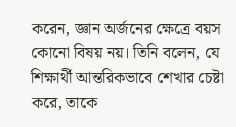করেন, জ্ঞান অর্জনের ক্ষেত্রে বয়স কোনো বিষয় নয়। তিনি বলেন, যে শিক্ষার্থী আন্তরিকভাবে শেখার চেষ্টা করে, তাকে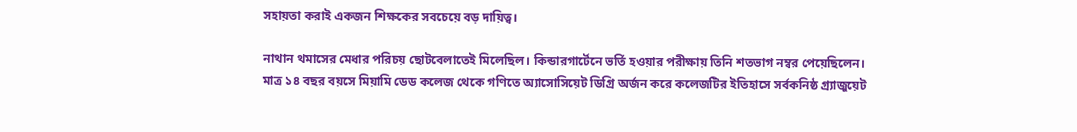সহায়তা করাই একজন শিক্ষকের সবচেয়ে বড় দায়িত্ব।

নাথান থমাসের মেধার পরিচয় ছোটবেলাতেই মিলেছিল। কিন্ডারগার্টেনে ভর্তি হওয়ার পরীক্ষায় তিনি শতভাগ নম্বর পেয়েছিলেন। মাত্র ১৪ বছর বয়সে মিয়ামি ডেড কলেজ থেকে গণিতে অ্যাসোসিয়েট ডিগ্রি অর্জন করে কলেজটির ইতিহাসে সর্বকনিষ্ঠ গ্র্যাজুয়েট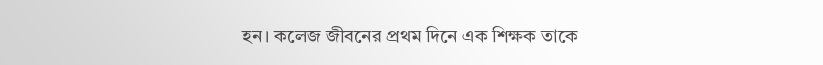হন। কলেজ জীবনের প্রথম দিনে এক শিক্ষক তাকে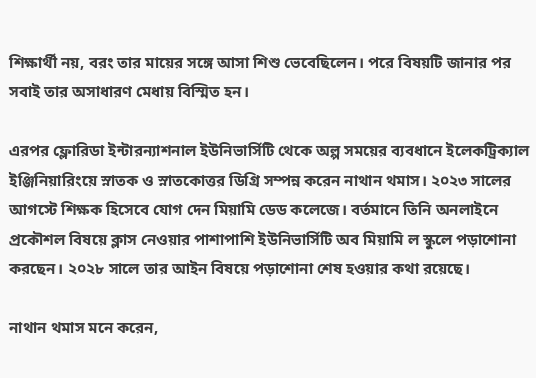শিক্ষার্থী নয়, বরং তার মায়ের সঙ্গে আসা শিশু ভেবেছিলেন। পরে বিষয়টি জানার পর সবাই তার অসাধারণ মেধায় বিস্মিত হন।

এরপর ফ্লোরিডা ইন্টারন্যাশনাল ইউনিভার্সিটি থেকে অল্প সময়ের ব্যবধানে ইলেকট্রিক্যাল ইঞ্জিনিয়ারিংয়ে স্নাতক ও স্নাতকোত্তর ডিগ্রি সম্পন্ন করেন নাথান থমাস। ২০২৩ সালের আগস্টে শিক্ষক হিসেবে যোগ দেন মিয়ামি ডেড কলেজে। বর্তমানে তিনি অনলাইনে প্রকৌশল বিষয়ে ক্লাস নেওয়ার পাশাপাশি ইউনিভার্সিটি অব মিয়ামি ল স্কুলে পড়াশোনা করছেন। ২০২৮ সালে তার আইন বিষয়ে পড়াশোনা শেষ হওয়ার কথা রয়েছে।

নাথান থমাস মনে করেন,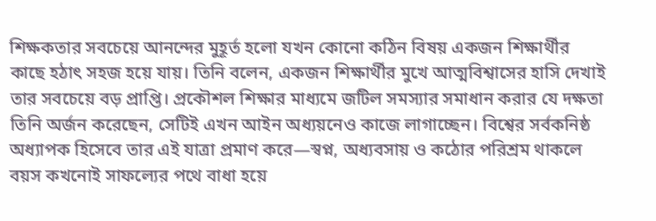শিক্ষকতার সবচেয়ে আনন্দের মুহূর্ত হলো যখন কোনো কঠিন বিষয় একজন শিক্ষার্থীর কাছে হঠাৎ সহজ হয়ে যায়। তিনি বলেন, একজন শিক্ষার্থীর মুখে আত্মবিশ্বাসের হাসি দেখাই তার সবচেয়ে বড় প্রাপ্তি। প্রকৌশল শিক্ষার মাধ্যমে জটিল সমস্যার সমাধান করার যে দক্ষতা তিনি অর্জন করেছেন, সেটিই এখন আইন অধ্যয়নেও কাজে লাগাচ্ছেন। বিশ্বের সর্বকনিষ্ঠ অধ্যাপক হিসেবে তার এই যাত্রা প্রমাণ করে—স্বপ্ন, অধ্যবসায় ও কঠোর পরিশ্রম থাকলে বয়স কখনোই সাফল্যের পথে বাধা হয়ে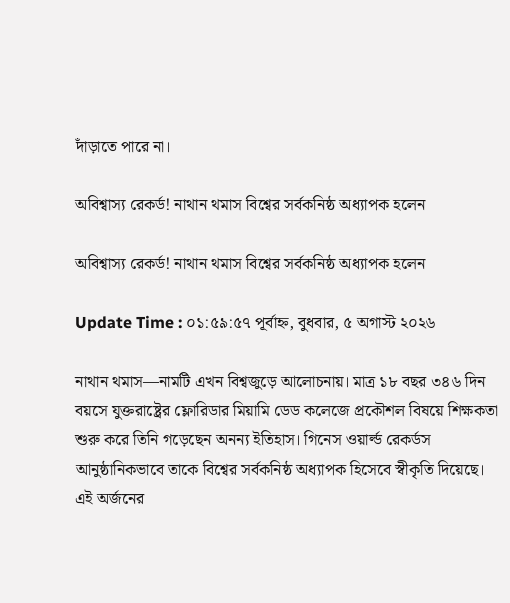দাঁড়াতে পারে না।

অবিশ্বাস্য রেকর্ড! নাথান থমাস বিশ্বের সর্বকনিষ্ঠ অধ্যাপক হলেন

অবিশ্বাস্য রেকর্ড! নাথান থমাস বিশ্বের সর্বকনিষ্ঠ অধ্যাপক হলেন

Update Time : ০১:৫৯:৫৭ পূর্বাহ্ন, বুধবার, ৫ অগাস্ট ২০২৬

নাথান থমাস—নামটি এখন বিশ্বজুড়ে আলোচনায়। মাত্র ১৮ বছর ৩৪৬ দিন বয়সে যুক্তরাষ্ট্রের ফ্লোরিডার মিয়ামি ডেড কলেজে প্রকৌশল বিষয়ে শিক্ষকতা শুরু করে তিনি গড়েছেন অনন্য ইতিহাস। গিনেস ওয়ার্ল্ড রেকর্ডস আনুষ্ঠানিকভাবে তাকে বিশ্বের সর্বকনিষ্ঠ অধ্যাপক হিসেবে স্বীকৃতি দিয়েছে। এই অর্জনের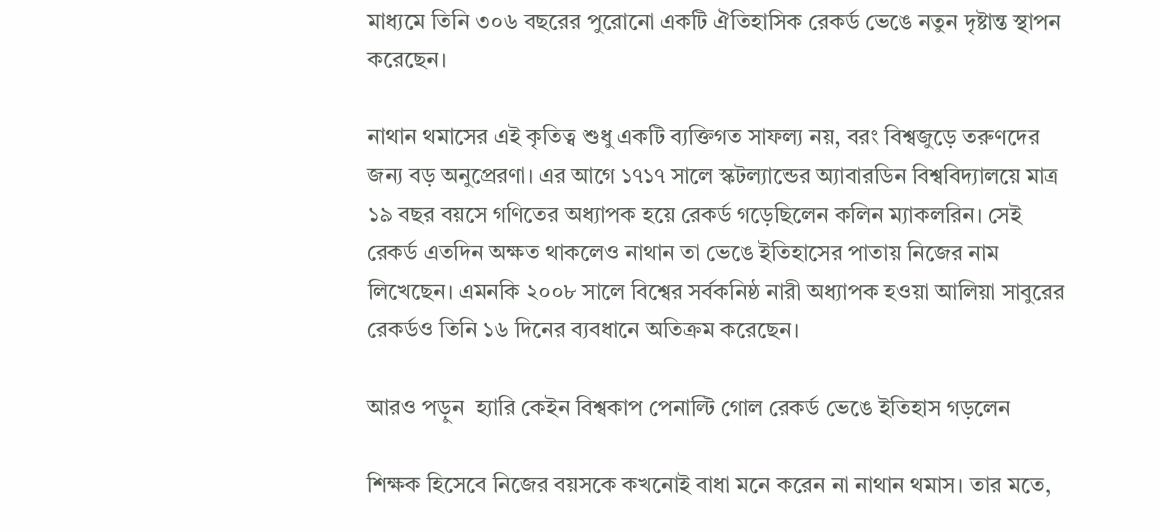মাধ্যমে তিনি ৩০৬ বছরের পুরোনো একটি ঐতিহাসিক রেকর্ড ভেঙে নতুন দৃষ্টান্ত স্থাপন করেছেন।

নাথান থমাসের এই কৃতিত্ব শুধু একটি ব্যক্তিগত সাফল্য নয়, বরং বিশ্বজুড়ে তরুণদের জন্য বড় অনুপ্রেরণা। এর আগে ১৭১৭ সালে স্কটল্যান্ডের অ্যাবারডিন বিশ্ববিদ্যালয়ে মাত্র ১৯ বছর বয়সে গণিতের অধ্যাপক হয়ে রেকর্ড গড়েছিলেন কলিন ম্যাকলরিন। সেই রেকর্ড এতদিন অক্ষত থাকলেও নাথান তা ভেঙে ইতিহাসের পাতায় নিজের নাম লিখেছেন। এমনকি ২০০৮ সালে বিশ্বের সর্বকনিষ্ঠ নারী অধ্যাপক হওয়া আলিয়া সাবুরের রেকর্ডও তিনি ১৬ দিনের ব্যবধানে অতিক্রম করেছেন।

আরও পড়ুন  হ্যারি কেইন বিশ্বকাপ পেনাল্টি গোল রেকর্ড ভেঙে ইতিহাস গড়লেন

শিক্ষক হিসেবে নিজের বয়সকে কখনোই বাধা মনে করেন না নাথান থমাস। তার মতে,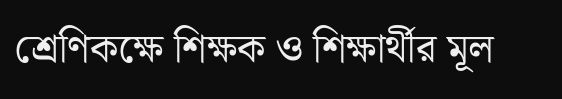শ্রেণিকক্ষে শিক্ষক ও শিক্ষার্থীর মূল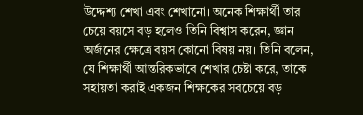উদ্দেশ্য শেখা এবং শেখানো। অনেক শিক্ষার্থী তার চেয়ে বয়সে বড় হলেও তিনি বিশ্বাস করেন, জ্ঞান অর্জনের ক্ষেত্রে বয়স কোনো বিষয় নয়। তিনি বলেন, যে শিক্ষার্থী আন্তরিকভাবে শেখার চেষ্টা করে, তাকে সহায়তা করাই একজন শিক্ষকের সবচেয়ে বড়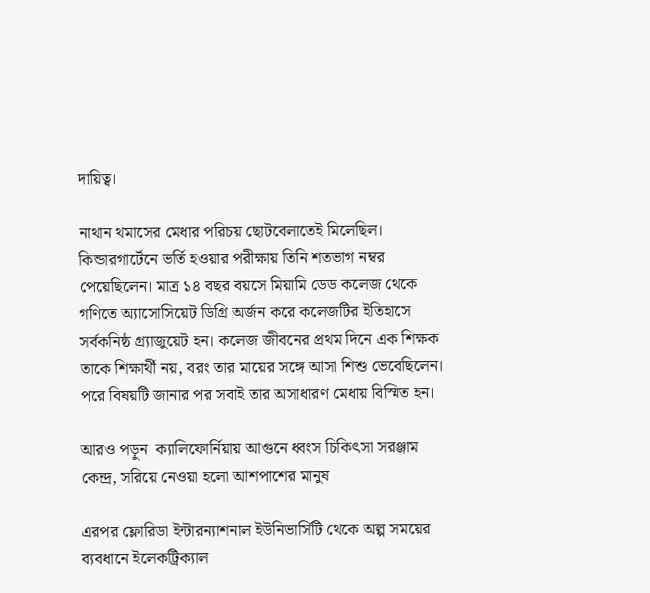দায়িত্ব।

নাথান থমাসের মেধার পরিচয় ছোটবেলাতেই মিলেছিল। কিন্ডারগার্টেনে ভর্তি হওয়ার পরীক্ষায় তিনি শতভাগ নম্বর পেয়েছিলেন। মাত্র ১৪ বছর বয়সে মিয়ামি ডেড কলেজ থেকে গণিতে অ্যাসোসিয়েট ডিগ্রি অর্জন করে কলেজটির ইতিহাসে সর্বকনিষ্ঠ গ্র্যাজুয়েট হন। কলেজ জীবনের প্রথম দিনে এক শিক্ষক তাকে শিক্ষার্থী নয়, বরং তার মায়ের সঙ্গে আসা শিশু ভেবেছিলেন। পরে বিষয়টি জানার পর সবাই তার অসাধারণ মেধায় বিস্মিত হন।

আরও পড়ুন  ক্যালিফোর্নিয়ায় আগুনে ধ্বংস চিকিৎসা সরঞ্জাম কেন্দ্র, সরিয়ে নেওয়া হলো আশপাশের মানুষ

এরপর ফ্লোরিডা ইন্টারন্যাশনাল ইউনিভার্সিটি থেকে অল্প সময়ের ব্যবধানে ইলেকট্রিক্যাল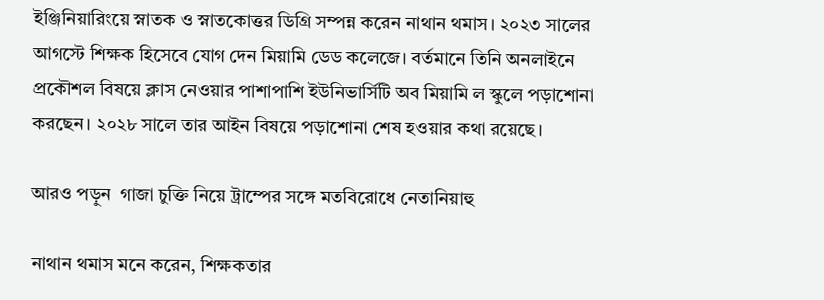ইঞ্জিনিয়ারিংয়ে স্নাতক ও স্নাতকোত্তর ডিগ্রি সম্পন্ন করেন নাথান থমাস। ২০২৩ সালের আগস্টে শিক্ষক হিসেবে যোগ দেন মিয়ামি ডেড কলেজে। বর্তমানে তিনি অনলাইনে প্রকৌশল বিষয়ে ক্লাস নেওয়ার পাশাপাশি ইউনিভার্সিটি অব মিয়ামি ল স্কুলে পড়াশোনা করছেন। ২০২৮ সালে তার আইন বিষয়ে পড়াশোনা শেষ হওয়ার কথা রয়েছে।

আরও পড়ুন  গাজা চুক্তি নিয়ে ট্রাম্পের সঙ্গে মতবিরোধে নেতানিয়াহু

নাথান থমাস মনে করেন, শিক্ষকতার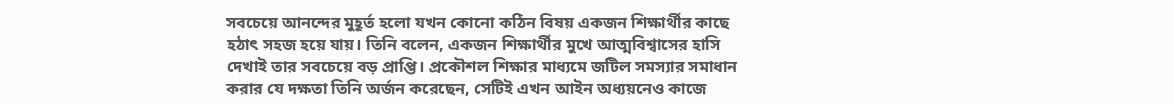সবচেয়ে আনন্দের মুহূর্ত হলো যখন কোনো কঠিন বিষয় একজন শিক্ষার্থীর কাছে হঠাৎ সহজ হয়ে যায়। তিনি বলেন, একজন শিক্ষার্থীর মুখে আত্মবিশ্বাসের হাসি দেখাই তার সবচেয়ে বড় প্রাপ্তি। প্রকৌশল শিক্ষার মাধ্যমে জটিল সমস্যার সমাধান করার যে দক্ষতা তিনি অর্জন করেছেন, সেটিই এখন আইন অধ্যয়নেও কাজে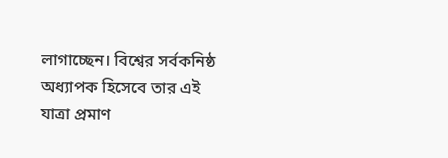লাগাচ্ছেন। বিশ্বের সর্বকনিষ্ঠ অধ্যাপক হিসেবে তার এই যাত্রা প্রমাণ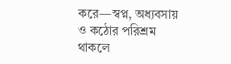করে—স্বপ্ন, অধ্যবসায় ও কঠোর পরিশ্রম থাকলে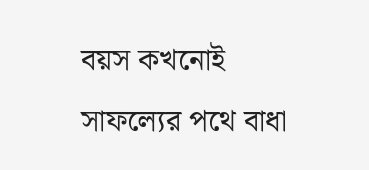বয়স কখনোই সাফল্যের পথে বাধা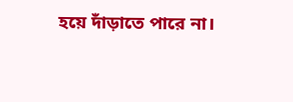হয়ে দাঁড়াতে পারে না।